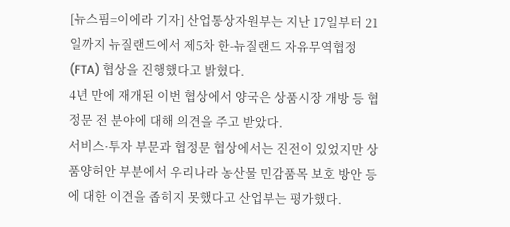[뉴스핌=이에라 기자] 산업통상자원부는 지난 17일부터 21일까지 뉴질랜드에서 제5차 한-뉴질랜드 자유무역협정(FTA) 협상을 진행했다고 밝혔다.
4년 만에 재개된 이번 협상에서 양국은 상품시장 개방 등 협정문 전 분야에 대해 의견을 주고 받았다.
서비스·투자 부문과 협정문 협상에서는 진전이 있었지만 상품양허안 부분에서 우리나라 농산물 민감품목 보호 방안 등에 대한 이견을 좁히지 못했다고 산업부는 평가했다.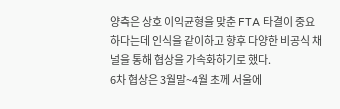양측은 상호 이익균형을 맞춘 FTA 타결이 중요하다는데 인식을 같이하고 향후 다양한 비공식 채널을 통해 협상을 가속화하기로 했다.
6차 협상은 3월말~4월 초께 서울에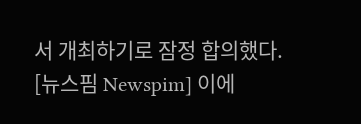서 개최하기로 잠정 합의했다.
[뉴스핌 Newspim] 이에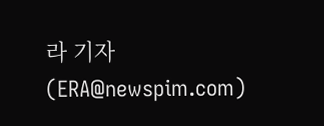라 기자 (ERA@newspim.com)